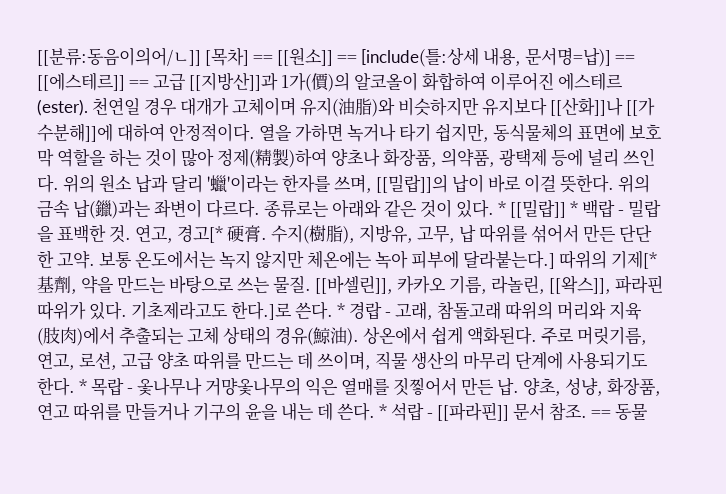[[분류:동음이의어/ㄴ]] [목차] == [[원소]] == [include(틀:상세 내용, 문서명=납)] == [[에스테르]] == 고급 [[지방산]]과 1가(價)의 알코올이 화합하여 이루어진 에스테르(ester). 천연일 경우 대개가 고체이며 유지(油脂)와 비슷하지만 유지보다 [[산화]]나 [[가수분해]]에 대하여 안정적이다. 열을 가하면 녹거나 타기 쉽지만, 동식물체의 표면에 보호막 역할을 하는 것이 많아 정제(精製)하여 양초나 화장품, 의약품, 광택제 등에 널리 쓰인다. 위의 원소 납과 달리 '蠟'이라는 한자를 쓰며, [[밀랍]]의 납이 바로 이걸 뜻한다. 위의 금속 납(鑞)과는 좌변이 다르다. 종류로는 아래와 같은 것이 있다. * [[밀랍]] * 백랍 - 밀랍을 표백한 것. 연고, 경고[* 硬膏. 수지(樹脂), 지방유, 고무, 납 따위를 섞어서 만든 단단한 고약. 보통 온도에서는 녹지 않지만 체온에는 녹아 피부에 달라붙는다.] 따위의 기제[* 基劑, 약을 만드는 바탕으로 쓰는 물질. [[바셀린]], 카카오 기름, 라놀린, [[왁스]], 파라핀 따위가 있다. 기초제라고도 한다.]로 쓴다. * 경랍 - 고래, 참돌고래 따위의 머리와 지육(肢肉)에서 추출되는 고체 상태의 경유(鯨油). 상온에서 쉽게 액화된다. 주로 머릿기름, 연고, 로션, 고급 양초 따위를 만드는 데 쓰이며, 직물 생산의 마무리 단계에 사용되기도 한다. * 목랍 - 옻나무나 거먕옻나무의 익은 열매를 짓찧어서 만든 납. 양초, 성냥, 화장품, 연고 따위를 만들거나 기구의 윤을 내는 데 쓴다. * 석랍 - [[파라핀]] 문서 참조. == 동물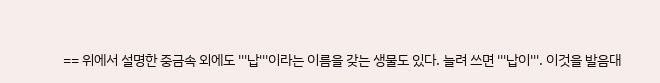== 위에서 설명한 중금속 외에도 '''납'''이라는 이름을 갖는 생물도 있다. 늘려 쓰면 '''납이'''. 이것을 발음대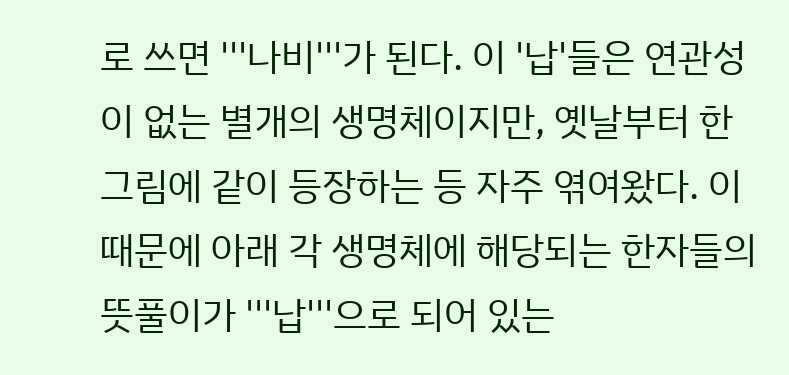로 쓰면 '''나비'''가 된다. 이 '납'들은 연관성이 없는 별개의 생명체이지만, 옛날부터 한 그림에 같이 등장하는 등 자주 엮여왔다. 이 때문에 아래 각 생명체에 해당되는 한자들의 뜻풀이가 '''납'''으로 되어 있는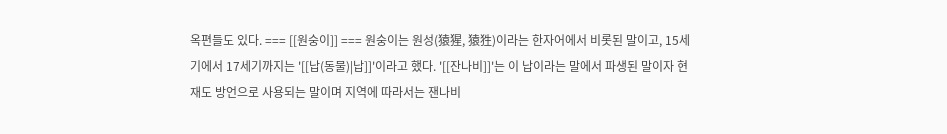옥편들도 있다. === [[원숭이]] === 원숭이는 원성(猿猩, 猿狌)이라는 한자어에서 비롯된 말이고, 15세기에서 17세기까지는 '[[납(동물)|납]]'이라고 했다. '[[잔나비]]'는 이 납이라는 말에서 파생된 말이자 현재도 방언으로 사용되는 말이며 지역에 따라서는 잰나비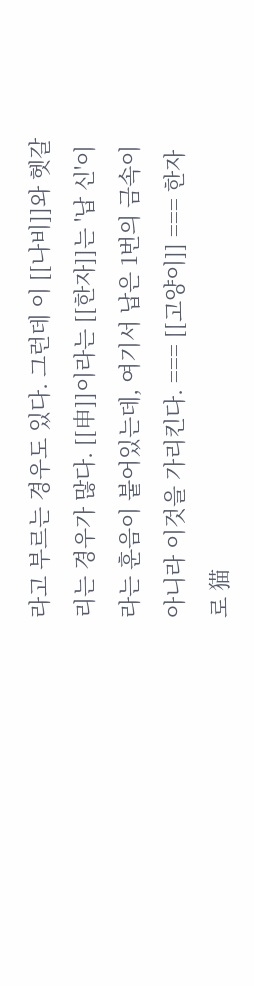라고 부르는 경우도 있다. 그런데 이 [[나비]]와 헷갈리는 경우가 많다. [[申]]이라는 [[한자]]는 '납 신'이라는 훈음이 붙어있는데, 여기서 납은 1번의 금속이 아니라 이것을 가리킨다. === [[고양이]] === 한자로 猫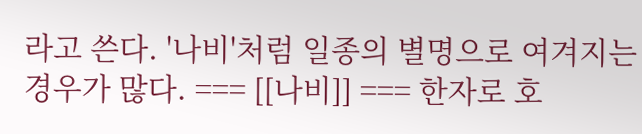라고 쓴다. '나비'처럼 일종의 별명으로 여겨지는 경우가 많다. === [[나비]] === 한자로 호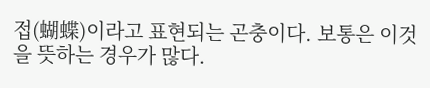접(蝴蝶)이라고 표현되는 곤충이다. 보통은 이것을 뜻하는 경우가 많다.